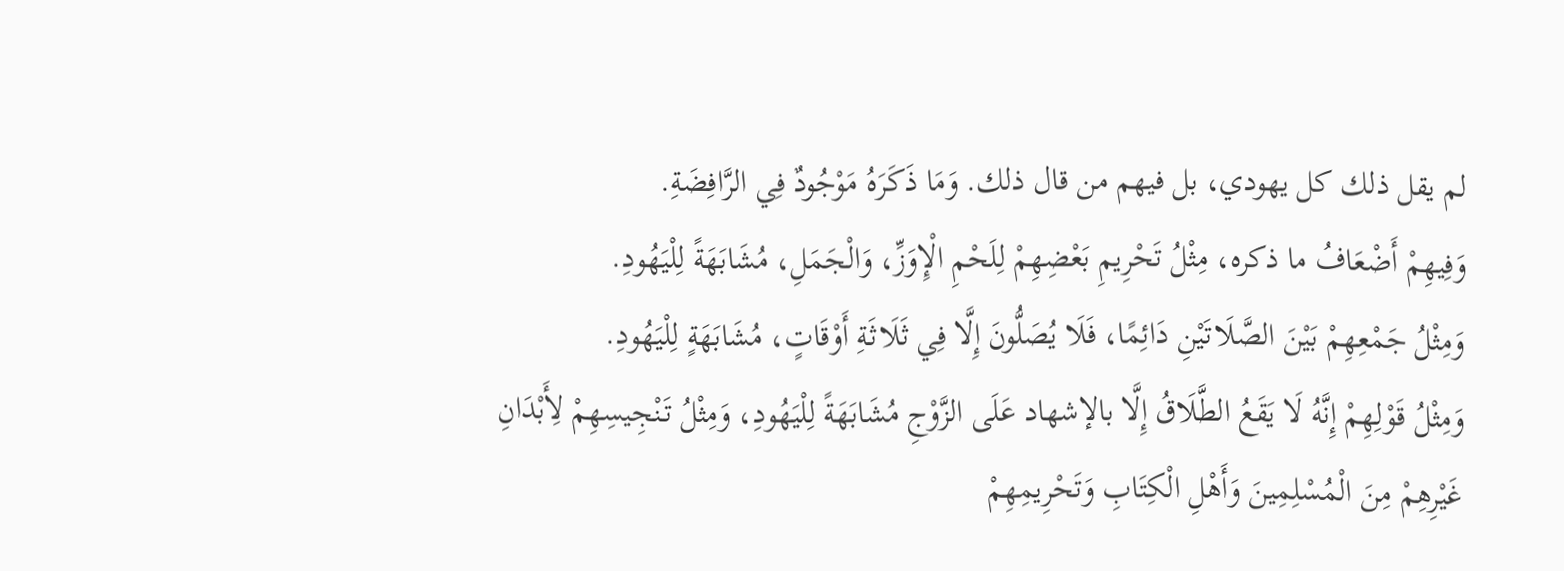لم يقل ذلك كل يهودي، بل فيهم من قال ذلك. وَمَا ذَكَرَهُ مَوْجُودٌ فِي الرَّافِضَةِ.
وَفِيهِمْ أَضْعَافُ ما ذكره، مِثْلُ تَحْرِيمِ بَعْضِهِمْ لِلَحْمِ الْإِوَزِّ، وَالْجَمَلِ، مُشَابَهَةً لِلْيَهُودِ.
وَمِثْلُ جَمْعِهِمْ بَيْنَ الصَّلَاتَيْنِ دَائِمًا، فَلَا يُصَلُّونَ إِلَّا فِي ثَلَاثَةِ أَوْقَاتٍ، مُشَابَهَةٍ لِلْيَهُودِ.
وَمِثْلُ قَوْلِهِمْ إِنَّهُ لَا يَقَعُ الطَّلَاقُ إِلَّا بالإشهاد عَلَى الزَّوْجِ مُشَابَهَةً لِلْيَهُودِ، وَمِثْلُ تَنْجِيسِهِمْ لِأَبْدَانِ غَيْرِهِمْ مِنَ الْمُسْلِمِينَ وَأَهْلِ الْكِتَابِ وَتَحْرِيمِهِمْ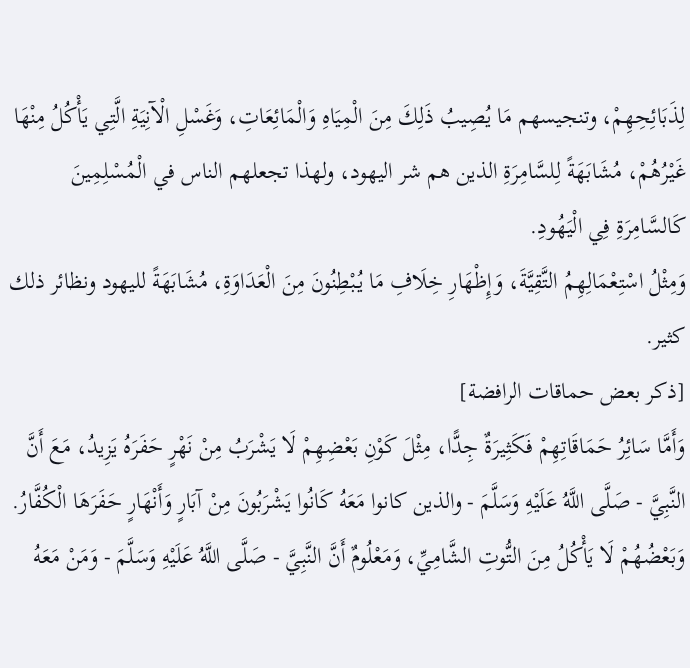لِذَبَائِحِهِمْ، وتنجيسهم مَا يُصِيبُ ذَلِكَ مِنَ الْمِيَاهِ وَالْمَائِعَاتِ، وَغَسْلِ الْآنِيَةِ الَّتِي يَأْكُلُ مِنْهَا غَيْرُهُمْ، مُشَابَهَةً لِلسَّامِرَةِ الذين هم شر اليهود، ولهذا تجعلهم الناس في الْمُسْلِمِينَ كَالسَّامِرَةِ فِي الْيَهُودِ.
وَمِثْلُ اسْتِعْمَالِهِمُ التَّقِيَّةَ، وَإِظْهَارِ خِلَافِ مَا يُبْطِنُونَ مِنَ الْعَدَاوَةِ، مُشَابَهَةً لليهود ونظائر ذلك كثير.
[ذكر بعض حماقات الرافضة]
وَأَمَّا سَائِرُ حَمَاقَاتِهِمْ فَكَثِيرَةٌ جِدًّا، مِثْلَ كَوْنِ بَعْضِهِمْ لَا يَشْرَبُ مِنْ نَهْرٍ حَفَرَهُ يَزِيدُ، مَعَ أَنَّ النَّبِيَّ - صَلَّى اللَّهُ عَلَيْهِ وَسَلَّمَ - والذين كانوا مَعَهُ كَانُوا يَشْرَبُونَ مِنْ آبَارٍ وَأَنْهَارٍ حَفَرَهَا الْكُفَّارُ.
وَبَعْضُهُمْ لَا يَأْكُلُ مِنَ التُّوتِ الشَّامِيِّ، وَمَعْلُومٌ أَنَّ النَّبِيَّ - صَلَّى اللَّهُ عَلَيْهِ وَسَلَّمَ - وَمَنْ مَعَهُ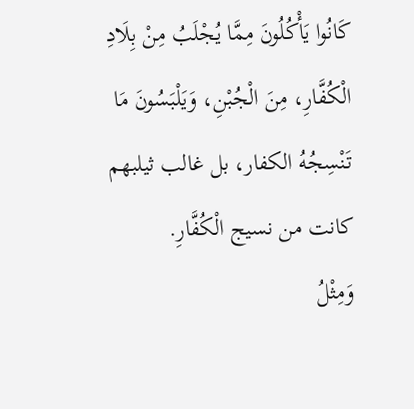كَانُوا يَأْكُلُونَ مِمَّا يُجْلَبُ مِنْ بِلَادِ الْكُفَّارِ، مِنَ الْجُبْنِ، وَيَلْبَسُونَ مَا تَنْسِجُهُ الكفار، بل غالب ثيلبهم كانت من نسيج الْكُفَّارِ.
وَمِثْلُ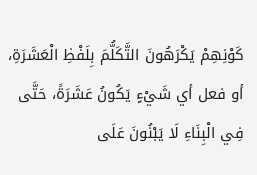كَوْنِهِمْ يَكْرَهُونَ التَّكَلُّمَ بِلَفْظِ الْعَشَرَةِ، أو فعل أي شَيْءٍ يَكُونُ عَشَرَةً، حَتَّى فِي الْبِنَاءِ لَا يَبْنُونَ عَلَى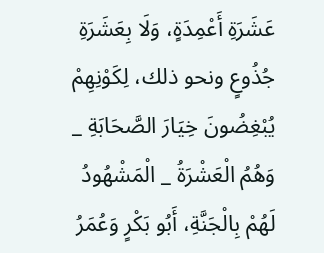عَشَرَةِ أَعْمِدَةٍ، وَلَا بِعَشَرَةِ جُذُوعٍ ونحو ذلك، لِكَوْنِهِمْ يُبْغِضُونَ خِيَارَ الصَّحَابَةِ _ وَهُمُ الْعَشْرَةُ _ الْمَشْهُودُ لَهُمْ بِالْجَنَّةِ، أَبُو بَكْرٍ وَعُمَرُ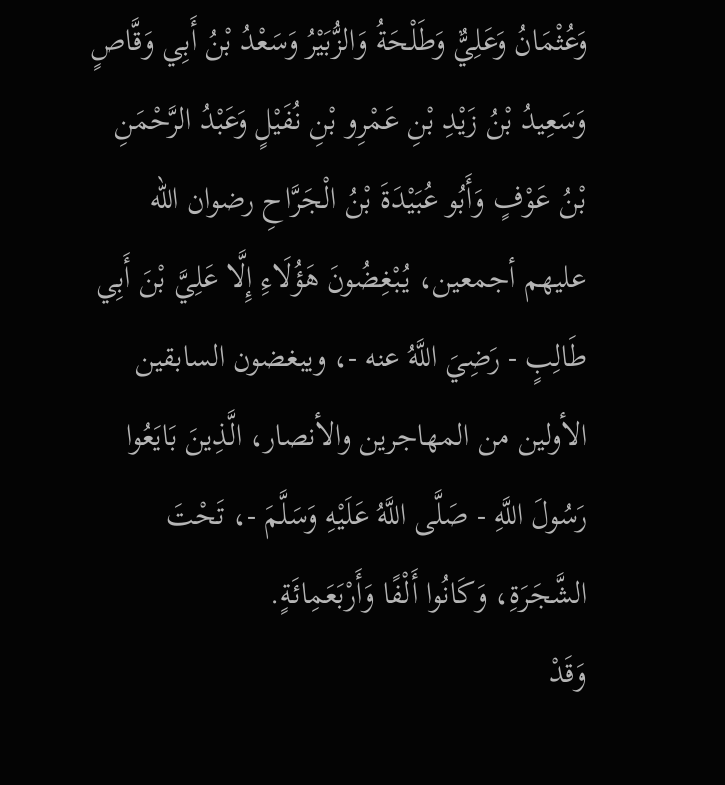وَعُثْمَانُ وَعَلِيٌّ وَطَلْحَةُ وَالزُّبَيْرُ وَسَعْدُ بْنُ أَبِي وَقَّاصٍ وَسَعِيدُ بْنُ زَيْدِ بْنِ عَمْرِو بْنِ نُفَيْلٍ وَعَبْدُ الرَّحْمَنِ بْنُ عَوْفٍ وَأَبُو عُبَيْدَةَ بْنُ الْجَرَّاحِ رضوان الله عليهم أجمعين، يُبْغِضُونَ هَؤُلَاءِ إِلَّا عَلِيَّ بْنَ أَبِي طَالِبٍ - رَضِيَ اللَّهُ عنه -، ويبغضون السابقين الأولين من المهاجرين والأنصار، الَّذِينَ بَايَعُوا رَسُولَ اللَّهِ - صَلَّى اللَّهُ عَلَيْهِ وَسَلَّمَ -، تَحْتَ الشَّجَرَةِ، وَكَانُوا أَلْفًا وَأَرْبَعَمِائَةٍ.
وَقَدْ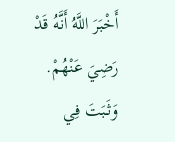أَخْبَرَ اللَّهُ أَنَّهُ قَدْ رَضِيَ عَنْهُمْ. وَثَبَتَ فِي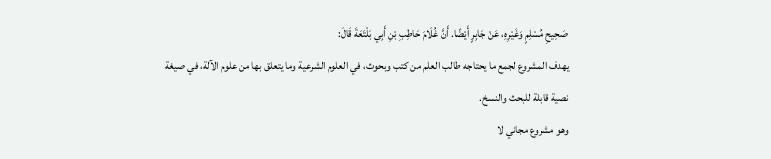صَحِيحِ مُسْلِمٍ وَغَيْرِهِ، عَنْ جَابِرٍ أَيْضًا. أَنَّ غُلَامَ حَاطِبِ بْنِ أَبِي بَلْتَعَةَ قَالَ:
يهدف المشروع لجمع ما يحتاجه طالب العلم من كتب وبحوث، في العلوم الشرعية وما يتعلق بها من علوم الآلة، في صيغة نصية قابلة للبحث والنسخ.
وهو مشروع مجاني لا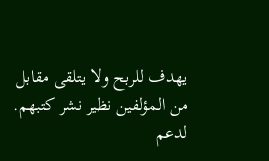يهدف للربح ولا يتلقى مقابل من المؤلفين نظير نشر كتبهم.
لدعم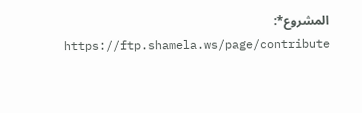المشروع*: https://ftp.shamela.ws/page/contribute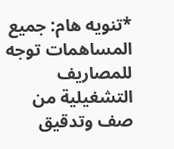*تنويه هام: جميع المساهمات توجه للمصاريف التشغيلية من صف وتدقيق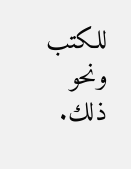للكتب ونحو ذلك.